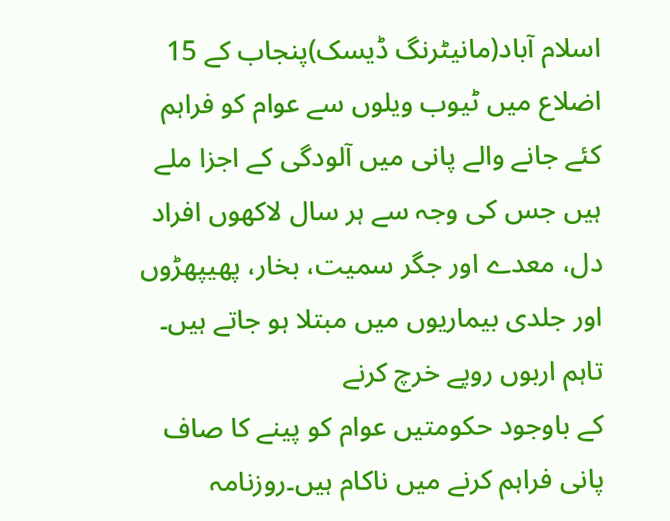اسلام آباد(مانیٹرنگ ڈیسک)پنجاب کے 15 اضلاع میں ٹیوب ویلوں سے عوام کو فراہم کئے جانے والے پانی میں آلودگی کے اجزا ملے ہیں جس کی وجہ سے ہر سال لاکھوں افراد دل، معدے اور جگر سمیت، بخار، پھیپھڑوں اور جلدی بیماریوں میں مبتلا ہو جاتے ہیں۔ تاہم اربوں روپے خرچ کرنے
کے باوجود حکومتیں عوام کو پینے کا صاف پانی فراہم کرنے میں ناکام ہیں۔روزنامہ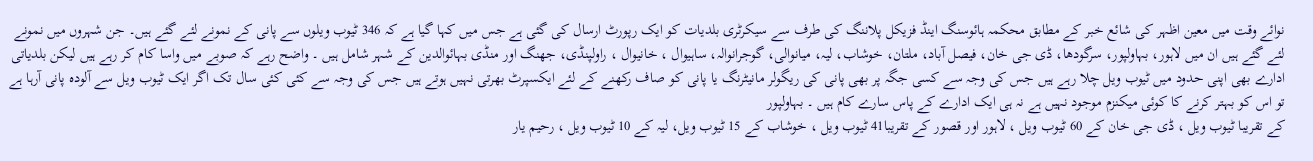نوائے وقت میں معین اظہر کی شائع خبر کے مطابق محکمہ ہائوسنگ اینڈ فزیکل پلاننگ کی طرف سے سیکرٹری بلدیات کو ایک رپورٹ ارسال کی گئی ہے جس میں کہا گیا ہے کہ 346 ٹیوب ویلوں سے پانی کے نمونے لئے گئے ہیں۔ جن شہروں میں نمونے لئے گئے ہیں ان میں لاہور، بہاولپور، سرگودھا، ڈی جی خان، فیصل آباد، ملتان، خوشاب، لیہ، میانوالی، گوجرانوالہ، ساہیوال ، خانیوال ، راولپنڈی، جھنگ اور منڈی بہائوالدین کے شہر شامل ہیں ۔ واضح رہے کہ صوبے میں واسا کام کر رہے ہیں لیکن بلدیاتی ادارے بھی اپنی حدود میں ٹیوب ویل چلا رہے ہیں جس کی وجہ سے کسی جگہ پر بھی پانی کی ریگولر مانیٹرنگ یا پانی کو صاف رکھنے کے لئے ایکسپرٹ بھرتی نہیں ہوتے ہیں جس کی وجہ سے کئی کئی سال تک اگر ایک ٹیوب ویل سے آلودہ پانی آرہا ہے تو اس کو بہتر کرنے کا کوئی میکنزم موجود نہیں ہے نہ ہی ایک ادارے کے پاس سارے کام ہیں ۔ بہاولپور
کے تقریبا ٹیوب ویل ، ڈی جی خان کے 60 ٹیوب ویل ، لاہور اور قصور کے تقریبا41 ٹیوب ویل ، خوشاب کے 15 ٹیوب ویل، لیہ کے 10 ٹیوب ویل ، رحیم یار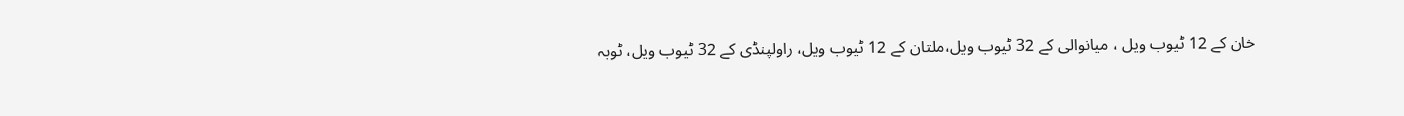خان کے 12 ٹیوب ویل ، میانوالی کے 32 ٹیوب ویل،ملتان کے 12 ٹیوب ویل، راولپنڈی کے 32 ٹیوب ویل، ٹوبہ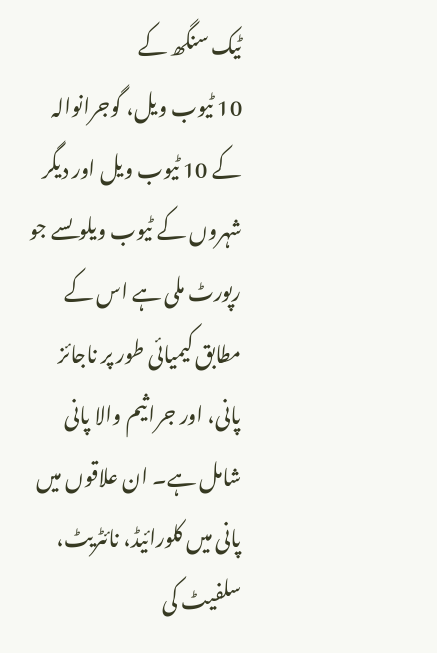ٹیک سنگھ کے
10 ٹیوب ویل، گوجرانوالہ کے 10 ٹیوب ویل اور دیگر شہروں کے ٹیوب ویلوںسے جو رپورٹ ملی ہے اس کے مطابق کیمیائی طور پر ناجائز پانی، اور جراثیم والا پانی شامل ہے۔ ان علاقوں میں پانی میں کلورائیڈ، نائٹریٹ، سلفیٹ کی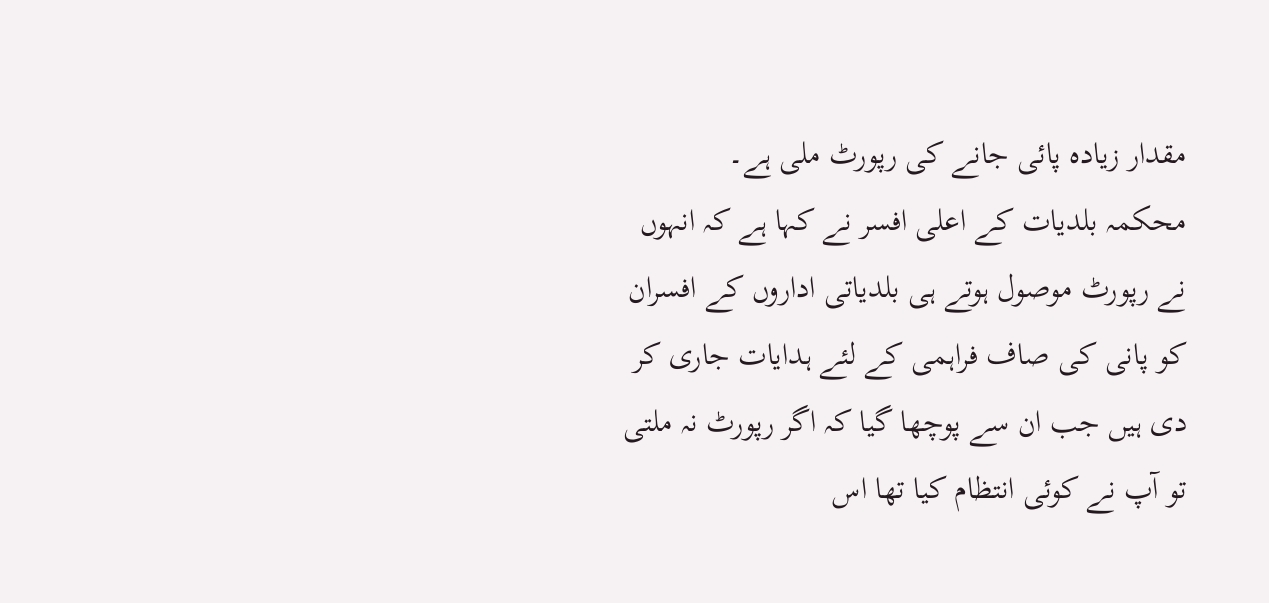مقدار زیادہ پائی جانے کی رپورٹ ملی ہے۔
محکمہ بلدیات کے اعلی افسر نے کہا ہے کہ انہوں نے رپورٹ موصول ہوتے ہی بلدیاتی اداروں کے افسران کو پانی کی صاف فراہمی کے لئے ہدایات جاری کر دی ہیں جب ان سے پوچھا گیا کہ اگر رپورٹ نہ ملتی تو آپ نے کوئی انتظام کیا تھا اس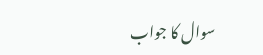سوال کا جواب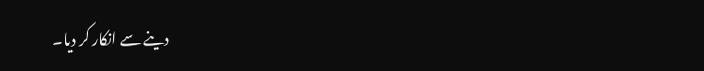دینے سے انکار کر دیا۔